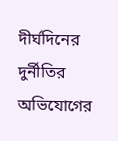দীর্ঘদিনের দুর্নীতির অভিযোগের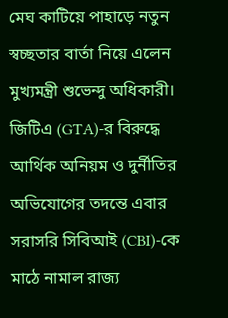মেঘ কাটিয়ে পাহাড়ে নতুন স্বচ্ছতার বার্তা নিয়ে এলেন মুখ্যমন্ত্রী শুভেন্দু অধিকারী। জিটিএ (GTA)-র বিরুদ্ধে আর্থিক অনিয়ম ও দুর্নীতির অভিযোগের তদন্তে এবার সরাসরি সিবিআই (CBI)-কে মাঠে নামাল রাজ্য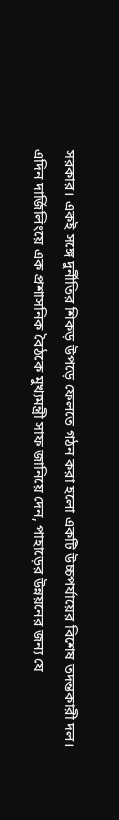সরকার। একই সঙ্গে দুর্নীতির শিকড় উপড়ে ফেলতে গঠন করা হলো একটি উচ্চপর্যায়ের বিশেষ তদন্তকারী দল।
এদিন দার্জিলিংয়ে এক প্রশাসনিক বৈঠকে মুখ্যমন্ত্রী সাফ জানিয়ে দেন, পাহাড়ের উন্নয়নের জন্য যে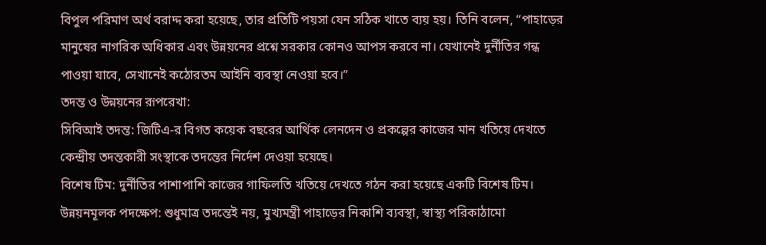বিপুল পরিমাণ অর্থ বরাদ্দ করা হয়েছে, তার প্রতিটি পয়সা যেন সঠিক খাতে ব্যয় হয়। তিনি বলেন, “পাহাড়ের মানুষের নাগরিক অধিকার এবং উন্নয়নের প্রশ্নে সরকার কোনও আপস করবে না। যেখানেই দুর্নীতির গন্ধ পাওয়া যাবে, সেখানেই কঠোরতম আইনি ব্যবস্থা নেওয়া হবে।”
তদন্ত ও উন্নয়নের রূপরেখা:
সিবিআই তদন্ত: জিটিএ-র বিগত কয়েক বছরের আর্থিক লেনদেন ও প্রকল্পের কাজের মান খতিয়ে দেখতে কেন্দ্রীয় তদন্তকারী সংস্থাকে তদন্তের নির্দেশ দেওয়া হয়েছে।
বিশেষ টিম: দুর্নীতির পাশাপাশি কাজের গাফিলতি খতিয়ে দেখতে গঠন করা হয়েছে একটি বিশেষ টিম।
উন্নয়নমূলক পদক্ষেপ: শুধুমাত্র তদন্তেই নয়, মুখ্যমন্ত্রী পাহাড়ের নিকাশি ব্যবস্থা, স্বাস্থ্য পরিকাঠামো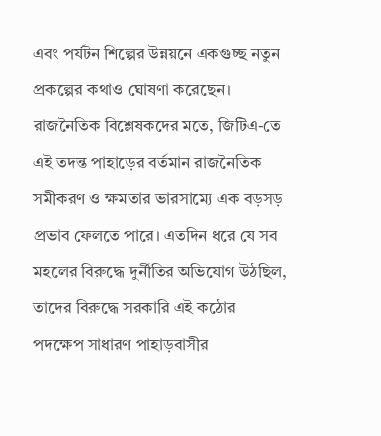এবং পর্যটন শিল্পের উন্নয়নে একগুচ্ছ নতুন প্রকল্পের কথাও ঘোষণা করেছেন।
রাজনৈতিক বিশ্লেষকদের মতে, জিটিএ-তে এই তদন্ত পাহাড়ের বর্তমান রাজনৈতিক সমীকরণ ও ক্ষমতার ভারসাম্যে এক বড়সড় প্রভাব ফেলতে পারে। এতদিন ধরে যে সব মহলের বিরুদ্ধে দুর্নীতির অভিযোগ উঠছিল, তাদের বিরুদ্ধে সরকারি এই কঠোর পদক্ষেপ সাধারণ পাহাড়বাসীর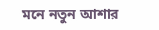মনে নতুন আশার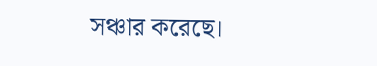সঞ্চার করেছে।